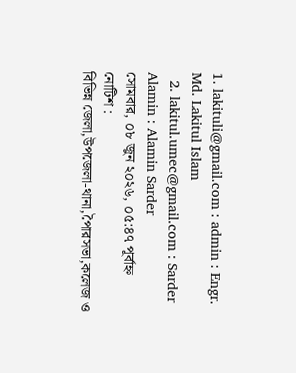1. lakituli@gmail.com : admin : Engr. Md. Lakitul Islam
  2. lakitul.umec@gmail.com : Sarder Alamin : Alamin Sarder
সোমবার, ০৮ জুন ২০২৬, ০৫:৪৭ পূর্বাহ্ন
নোটিশ :
বিভিন্ন জেলা,উপজেলা-থানা,পৈারসভা,কলেজ ও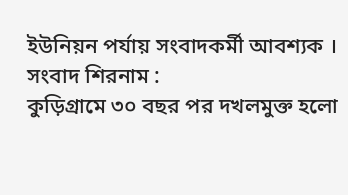ইউনিয়ন পর্যায় সংবাদকর্মী আবশ্যক ।
সংবাদ শিরনাম :
কু‌ড়িগ্রা‌মে ৩০ বছর পর দখলমুক্ত হলো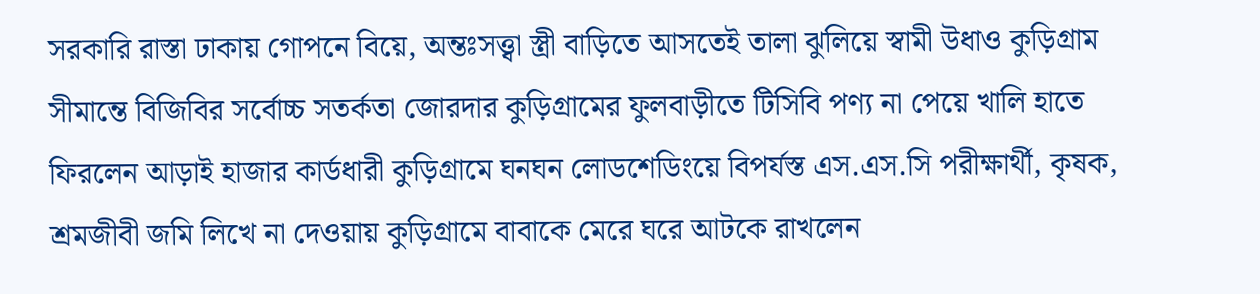সরকারি রাস্তা ঢাকায় গোপনে বিয়ে, অন্তঃসত্ত্বা স্ত্রী বাড়িতে আসতেই তালা ঝুলিয়ে স্বামী উধাও কুড়িগ্রাম সীমান্তে বিজিবির সর্বোচ্চ সতর্কতা জোরদার কুড়িগ্রামের ফুলবাড়ীতে টিসিবি পণ্য না পেয়ে খালি হাতে ফিরলেন আড়াই হাজার কার্ডধারী কুড়িগ্রামে ঘনঘন লোডশেডিংয়ে বিপর্যস্ত এস.এস.সি পরীক্ষার্থী, কৃষক, শ্রমজীবী জমি লিখে না দেওয়ায় কুড়িগ্রামে বাবাকে মেরে ঘরে আটকে রাখলেন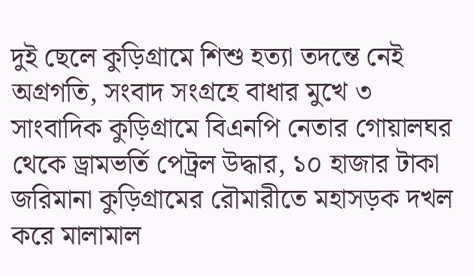দুই ছেলে কুড়িগ্রামে শিশু হত্যা তদন্তে নেই অগ্রগতি, সংবাদ সংগ্রহে বাধার মুখে ৩ সাংবাদিক কুড়িগ্রামে বিএনপি নেতার গোয়ালঘর থেকে ড্রামভর্তি পেট্রল উদ্ধার, ১০ হাজার টাকা জরিমানা কুড়িগ্রামের রৌমারীতে মহাসড়ক দখল করে মালামাল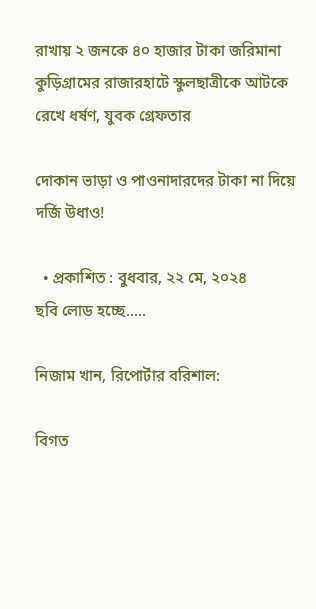রাখায় ২ জনকে ৪০ হাজার টাকা জরিমানা কুড়িগ্রামের রাজারহাটে স্কুলছাত্রীকে আটকে রেখে ধর্ষণ, যুবক গ্রেফতার

দোকান ভাড়া ও পাওনাদারদের টাকা না দিয়ে দর্জি উধাও!

  • প্রকাশিত : বুধবার, ২২ মে, ২০২৪
ছবি লোড হচ্ছে.....

নিজাম খান, রিপোর্টার বরিশাল:

বিগত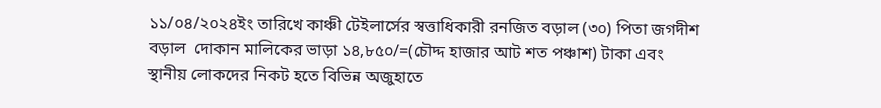১১/০৪/২০২৪ইং তারিখে কাঞ্চী টেইলার্সের স্বত্তাধিকারী রনজিত বড়াল (৩০) পিতা জগদীশ বড়াল  দোকান মালিকের ভাড়া ১৪,৮৫০/=(চৌদ্দ হাজার আট শত পঞ্চাশ) টাকা এবং স্থানীয় লোকদের নিকট হতে বিভিন্ন অজুহাতে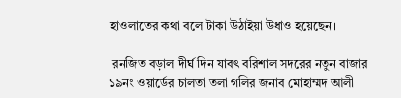হাওলাতের কথা বলে টাকা উঠাইয়া উধাও হয়েছেন।

 রনজিত বড়াল দীর্ঘ দিন যাবৎ বরিশাল সদরের নতুন বাজার ১৯নং ওয়ার্ডের চালতা তলা গলির জনাব মোহাম্মদ আলী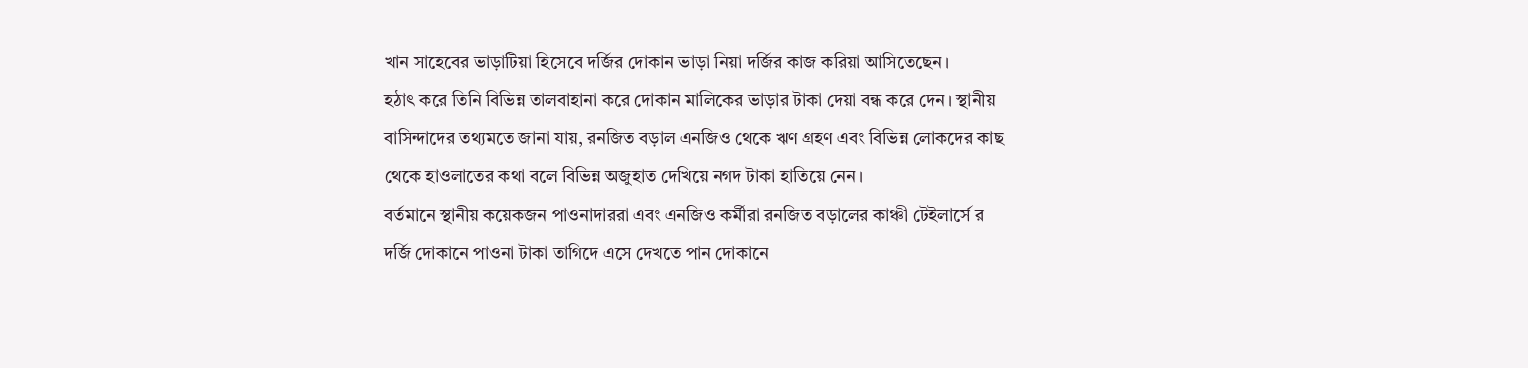খান সাহেবের ভাড়াটিয়া হিসেবে দর্জির দোকান ভাড়া নিয়া দর্জির কাজ করিয়া আসিতেছেন।
হঠাৎ করে তিনি বিভিন্ন তালবাহানা করে দোকান মালিকের ভাড়ার টাকা দেয়া বন্ধ করে দেন। স্থানীয় বাসিন্দাদের তথ্যমতে জানা যায়, রনজিত বড়াল এনজিও থেকে ঋণ গ্রহণ এবং বিভিন্ন লোকদের কাছ থেকে হাওলাতের কথা বলে বিভিন্ন অজুহাত দেখিয়ে নগদ টাকা হাতিয়ে নেন।
বর্তমানে স্থানীয় কয়েকজন পাওনাদাররা এবং এনজিও কর্মীরা রনজিত বড়ালের কাঞ্চী টেইলার্সে র দর্জি দোকানে পাওনা টাকা তাগিদে এসে দেখতে পান দোকানে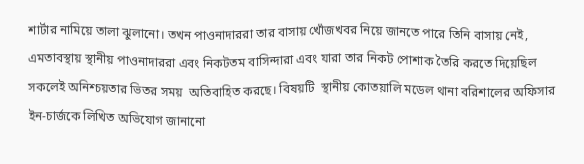শার্টার নামিয়ে তালা ঝুলানো। তখন পাওনাদাররা তার বাসায় খোঁজখবর নিয়ে জানতে পারে তিনি বাসায় নেই, এমতাবস্থায় স্থানীয় পাওনাদাররা এবং নিকটতম বাসিন্দারা এবং যারা তার নিকট পোশাক তৈরি করতে দিয়েছিল সকলেই অনিশ্চয়তার ভিতর সময়  অতিবাহিত করছে। বিষয়টি  স্থানীয় কোতয়ালি মডেল থানা বরিশালের অফিসার ইন-চার্জকে লিখিত অভিযোগ জানানো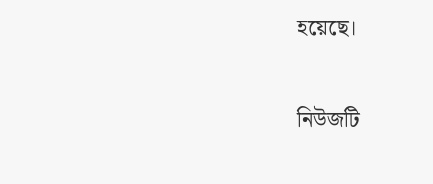হয়েছে।

নিউজটি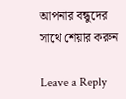আপনার বন্ধুদের সাথে শেয়ার করুন

Leave a Reply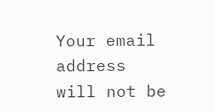Your email address will not be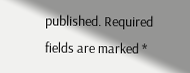published. Required fields are marked *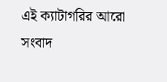এই ক্যাটাগরির ‍আরো সংবাদ